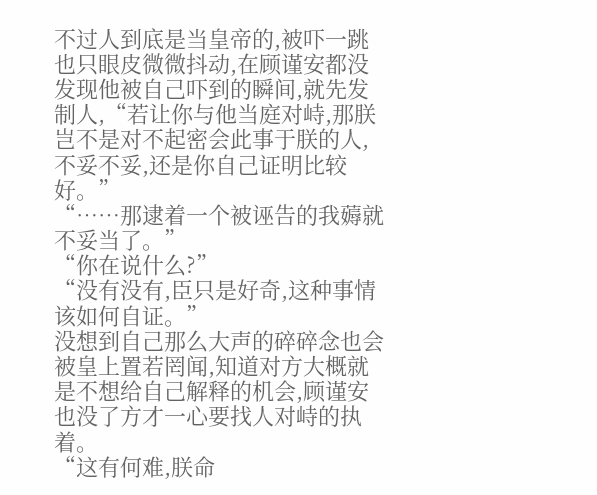不过人到底是当皇帝的,被吓一跳也只眼皮微微抖动,在顾谨安都没发现他被自己吓到的瞬间,就先发制人,“若让你与他当庭对峙,那朕岂不是对不起密会此事于朕的人,不妥不妥,还是你自己证明比较好。”
“……那逮着一个被诬告的我薅就不妥当了。”
“你在说什么?”
“没有没有,臣只是好奇,这种事情该如何自证。”
没想到自己那么大声的碎碎念也会被皇上置若罔闻,知道对方大概就是不想给自己解释的机会,顾谨安也没了方才一心要找人对峙的执着。
“这有何难,朕命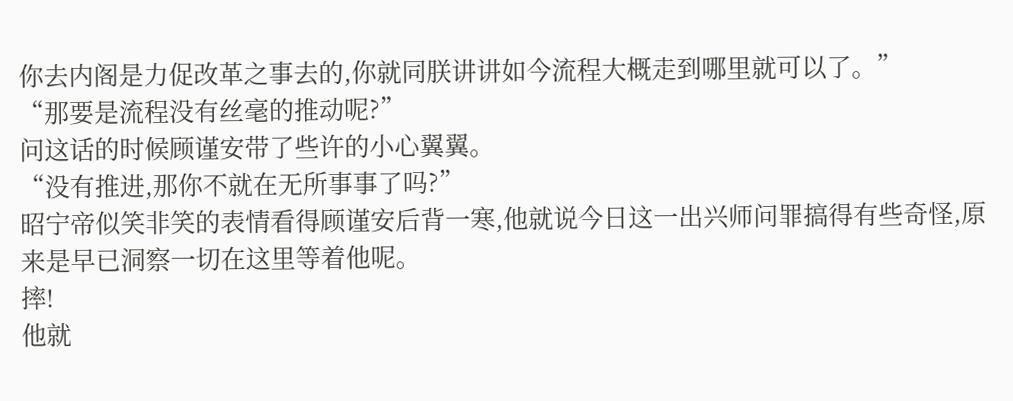你去内阁是力促改革之事去的,你就同朕讲讲如今流程大概走到哪里就可以了。”
“那要是流程没有丝毫的推动呢?”
问这话的时候顾谨安带了些许的小心翼翼。
“没有推进,那你不就在无所事事了吗?”
昭宁帝似笑非笑的表情看得顾谨安后背一寒,他就说今日这一出兴师问罪搞得有些奇怪,原来是早已洞察一切在这里等着他呢。
摔!
他就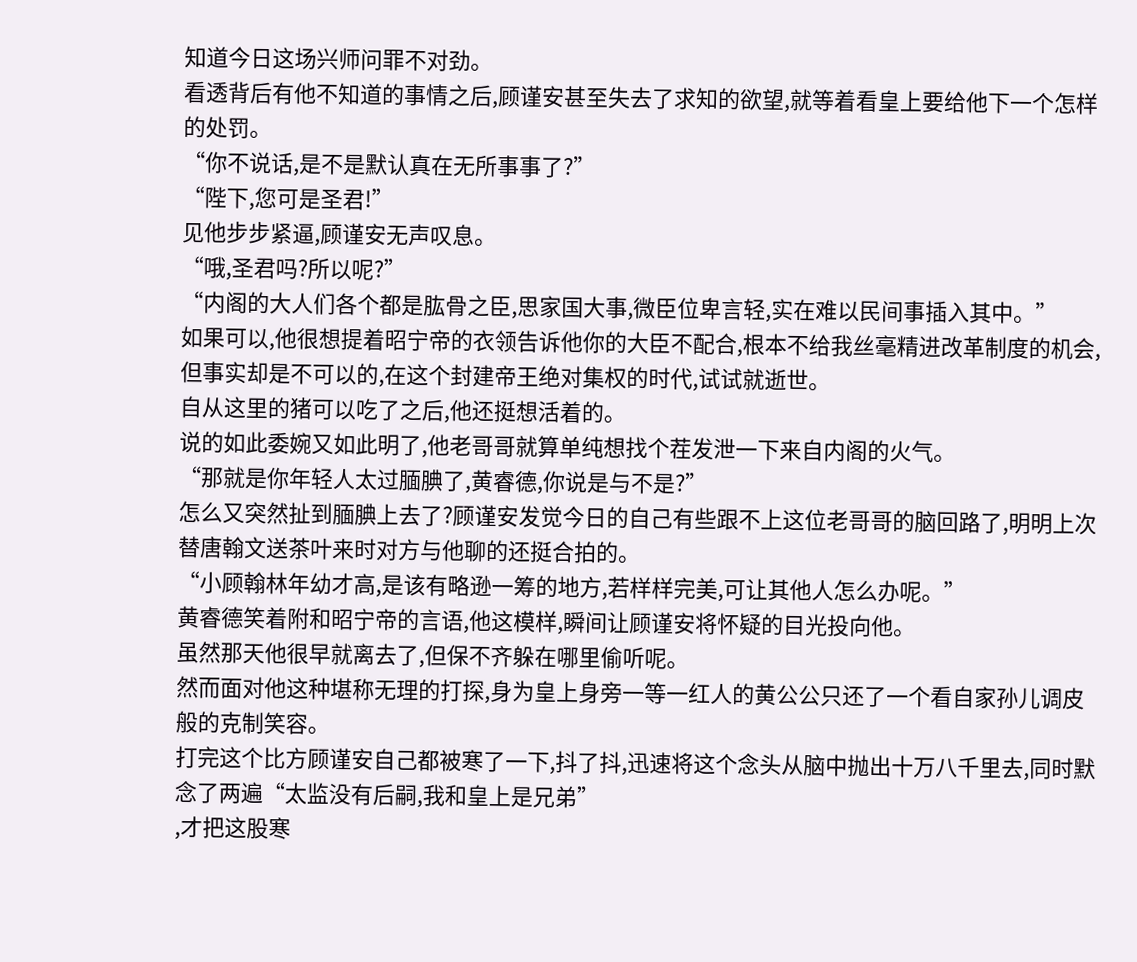知道今日这场兴师问罪不对劲。
看透背后有他不知道的事情之后,顾谨安甚至失去了求知的欲望,就等着看皇上要给他下一个怎样的处罚。
“你不说话,是不是默认真在无所事事了?”
“陛下,您可是圣君!”
见他步步紧逼,顾谨安无声叹息。
“哦,圣君吗?所以呢?”
“内阁的大人们各个都是肱骨之臣,思家国大事,微臣位卑言轻,实在难以民间事插入其中。”
如果可以,他很想提着昭宁帝的衣领告诉他你的大臣不配合,根本不给我丝毫精进改革制度的机会,但事实却是不可以的,在这个封建帝王绝对集权的时代,试试就逝世。
自从这里的猪可以吃了之后,他还挺想活着的。
说的如此委婉又如此明了,他老哥哥就算单纯想找个茬发泄一下来自内阁的火气。
“那就是你年轻人太过腼腆了,黄睿德,你说是与不是?”
怎么又突然扯到腼腆上去了?顾谨安发觉今日的自己有些跟不上这位老哥哥的脑回路了,明明上次替唐翰文送茶叶来时对方与他聊的还挺合拍的。
“小顾翰林年幼才高,是该有略逊一筹的地方,若样样完美,可让其他人怎么办呢。”
黄睿德笑着附和昭宁帝的言语,他这模样,瞬间让顾谨安将怀疑的目光投向他。
虽然那天他很早就离去了,但保不齐躲在哪里偷听呢。
然而面对他这种堪称无理的打探,身为皇上身旁一等一红人的黄公公只还了一个看自家孙儿调皮般的克制笑容。
打完这个比方顾谨安自己都被寒了一下,抖了抖,迅速将这个念头从脑中抛出十万八千里去,同时默念了两遍“太监没有后嗣,我和皇上是兄弟”
,才把这股寒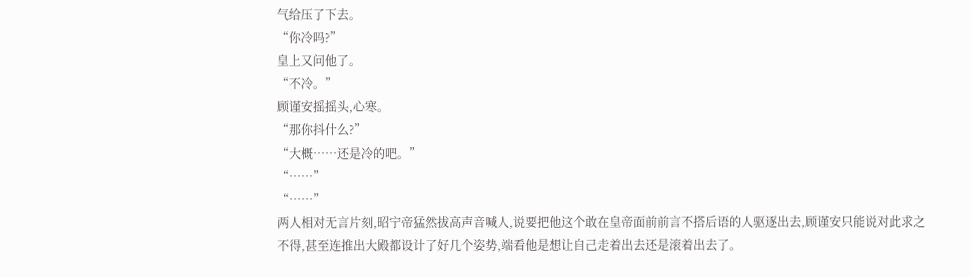气给压了下去。
“你冷吗?”
皇上又问他了。
“不冷。”
顾谨安摇摇头,心寒。
“那你抖什么?”
“大概……还是冷的吧。”
“……”
“……”
两人相对无言片刻,昭宁帝猛然拔高声音喊人,说要把他这个敢在皇帝面前前言不搭后语的人驱逐出去,顾谨安只能说对此求之不得,甚至连推出大殿都设计了好几个姿势,端看他是想让自己走着出去还是滚着出去了。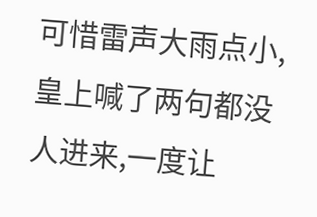可惜雷声大雨点小,皇上喊了两句都没人进来,一度让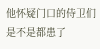他怀疑门口的侍卫们是不是都患了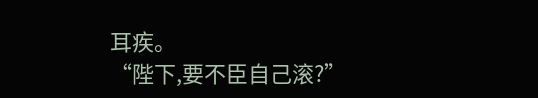耳疾。
“陛下,要不臣自己滚?”